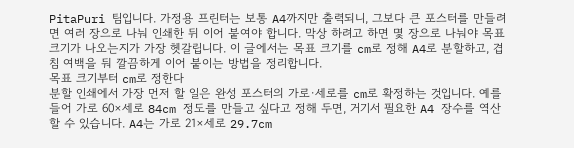PitaPuri 팀입니다. 가정용 프린터는 보통 A4까지만 출력되니, 그보다 큰 포스터를 만들려면 여러 장으로 나눠 인쇄한 뒤 이어 붙여야 합니다. 막상 하려고 하면 몇 장으로 나눠야 목표 크기가 나오는지가 가장 헷갈립니다. 이 글에서는 목표 크기를 cm로 정해 A4로 분할하고, 겹침 여백을 둬 깔끔하게 이어 붙이는 방법을 정리합니다.
목표 크기부터 cm로 정한다
분할 인쇄에서 가장 먼저 할 일은 완성 포스터의 가로·세로를 cm로 확정하는 것입니다. 예를 들어 가로 60×세로 84cm 정도를 만들고 싶다고 정해 두면, 거기서 필요한 A4 장수를 역산할 수 있습니다. A4는 가로 21×세로 29.7cm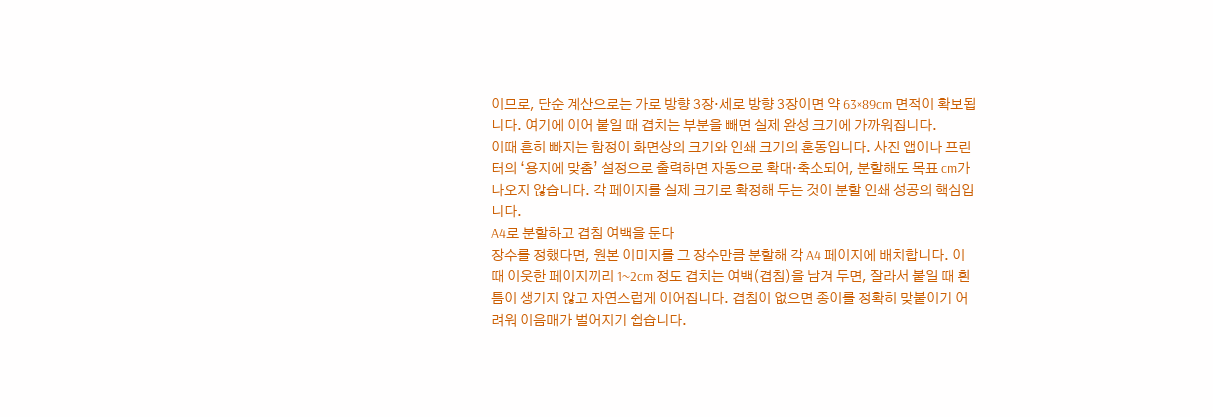이므로, 단순 계산으로는 가로 방향 3장·세로 방향 3장이면 약 63×89cm 면적이 확보됩니다. 여기에 이어 붙일 때 겹치는 부분을 빼면 실제 완성 크기에 가까워집니다.
이때 흔히 빠지는 함정이 화면상의 크기와 인쇄 크기의 혼동입니다. 사진 앱이나 프린터의 ‘용지에 맞춤’ 설정으로 출력하면 자동으로 확대·축소되어, 분할해도 목표 cm가 나오지 않습니다. 각 페이지를 실제 크기로 확정해 두는 것이 분할 인쇄 성공의 핵심입니다.
A4로 분할하고 겹침 여백을 둔다
장수를 정했다면, 원본 이미지를 그 장수만큼 분할해 각 A4 페이지에 배치합니다. 이때 이웃한 페이지끼리 1~2cm 정도 겹치는 여백(겹침)을 남겨 두면, 잘라서 붙일 때 흰 틈이 생기지 않고 자연스럽게 이어집니다. 겹침이 없으면 종이를 정확히 맞붙이기 어려워 이음매가 벌어지기 쉽습니다.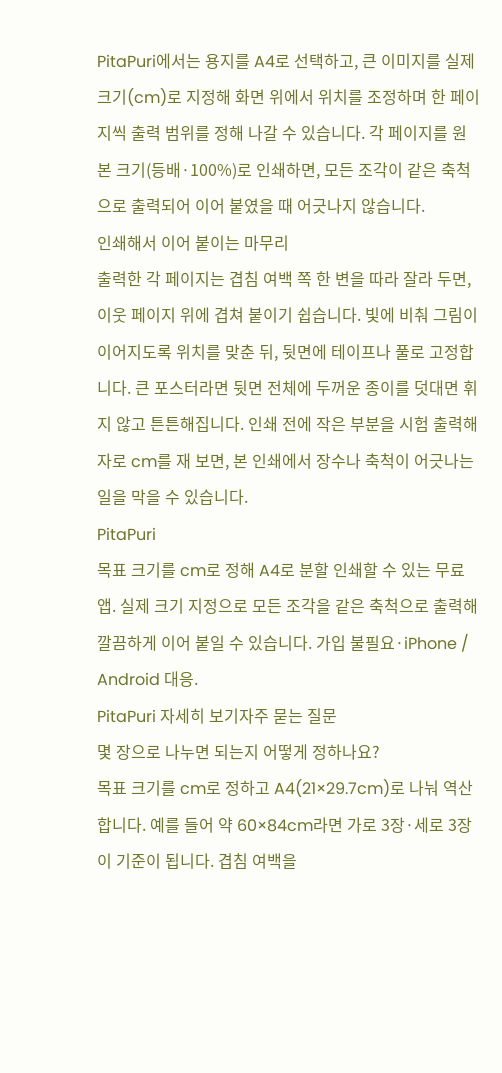PitaPuri에서는 용지를 A4로 선택하고, 큰 이미지를 실제 크기(cm)로 지정해 화면 위에서 위치를 조정하며 한 페이지씩 출력 범위를 정해 나갈 수 있습니다. 각 페이지를 원본 크기(등배·100%)로 인쇄하면, 모든 조각이 같은 축척으로 출력되어 이어 붙였을 때 어긋나지 않습니다.
인쇄해서 이어 붙이는 마무리
출력한 각 페이지는 겹침 여백 쪽 한 변을 따라 잘라 두면, 이웃 페이지 위에 겹쳐 붙이기 쉽습니다. 빛에 비춰 그림이 이어지도록 위치를 맞춘 뒤, 뒷면에 테이프나 풀로 고정합니다. 큰 포스터라면 뒷면 전체에 두꺼운 종이를 덧대면 휘지 않고 튼튼해집니다. 인쇄 전에 작은 부분을 시험 출력해 자로 cm를 재 보면, 본 인쇄에서 장수나 축척이 어긋나는 일을 막을 수 있습니다.
PitaPuri
목표 크기를 cm로 정해 A4로 분할 인쇄할 수 있는 무료 앱. 실제 크기 지정으로 모든 조각을 같은 축척으로 출력해 깔끔하게 이어 붙일 수 있습니다. 가입 불필요·iPhone / Android 대응.
PitaPuri 자세히 보기자주 묻는 질문
몇 장으로 나누면 되는지 어떻게 정하나요?
목표 크기를 cm로 정하고 A4(21×29.7cm)로 나눠 역산합니다. 예를 들어 약 60×84cm라면 가로 3장·세로 3장이 기준이 됩니다. 겹침 여백을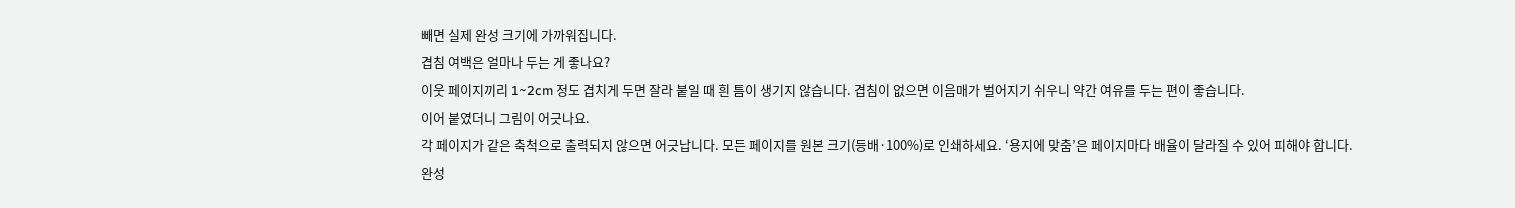빼면 실제 완성 크기에 가까워집니다.
겹침 여백은 얼마나 두는 게 좋나요?
이웃 페이지끼리 1~2cm 정도 겹치게 두면 잘라 붙일 때 흰 틈이 생기지 않습니다. 겹침이 없으면 이음매가 벌어지기 쉬우니 약간 여유를 두는 편이 좋습니다.
이어 붙였더니 그림이 어긋나요.
각 페이지가 같은 축척으로 출력되지 않으면 어긋납니다. 모든 페이지를 원본 크기(등배·100%)로 인쇄하세요. ‘용지에 맞춤’은 페이지마다 배율이 달라질 수 있어 피해야 합니다.
완성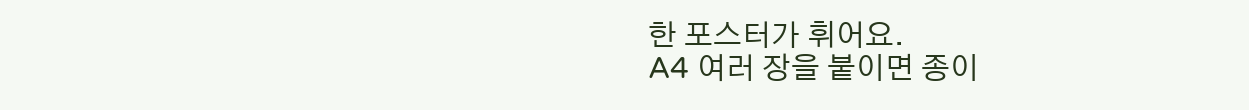한 포스터가 휘어요.
A4 여러 장을 붙이면 종이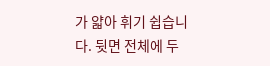가 얇아 휘기 쉽습니다. 뒷면 전체에 두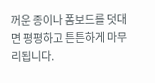꺼운 종이나 폼보드를 덧대면 평평하고 튼튼하게 마무리됩니다.